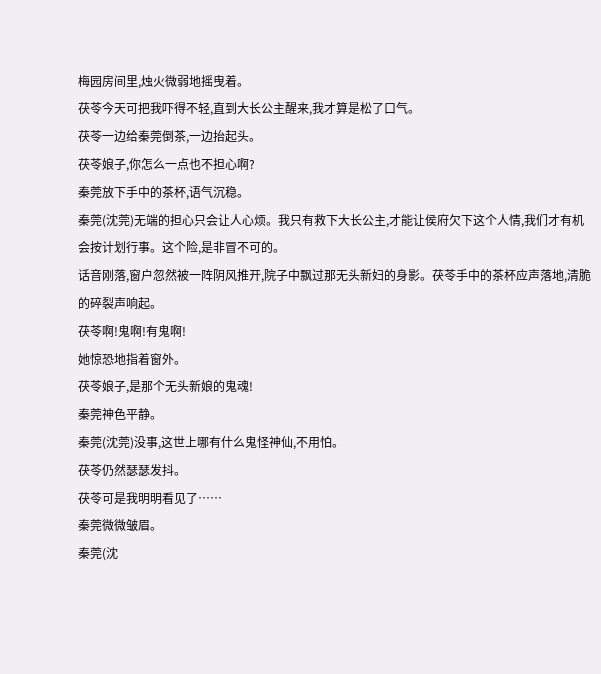梅园房间里,烛火微弱地摇曳着。
茯苓今天可把我吓得不轻,直到大长公主醒来,我才算是松了口气。
茯苓一边给秦莞倒茶,一边抬起头。
茯苓娘子,你怎么一点也不担心啊?
秦莞放下手中的茶杯,语气沉稳。
秦莞(沈莞)无端的担心只会让人心烦。我只有救下大长公主,才能让侯府欠下这个人情,我们才有机会按计划行事。这个险,是非冒不可的。
话音刚落,窗户忽然被一阵阴风推开,院子中飘过那无头新妇的身影。茯苓手中的茶杯应声落地,清脆的碎裂声响起。
茯苓啊!鬼啊!有鬼啊!
她惊恐地指着窗外。
茯苓娘子,是那个无头新娘的鬼魂!
秦莞神色平静。
秦莞(沈莞)没事,这世上哪有什么鬼怪神仙,不用怕。
茯苓仍然瑟瑟发抖。
茯苓可是我明明看见了……
秦莞微微皱眉。
秦莞(沈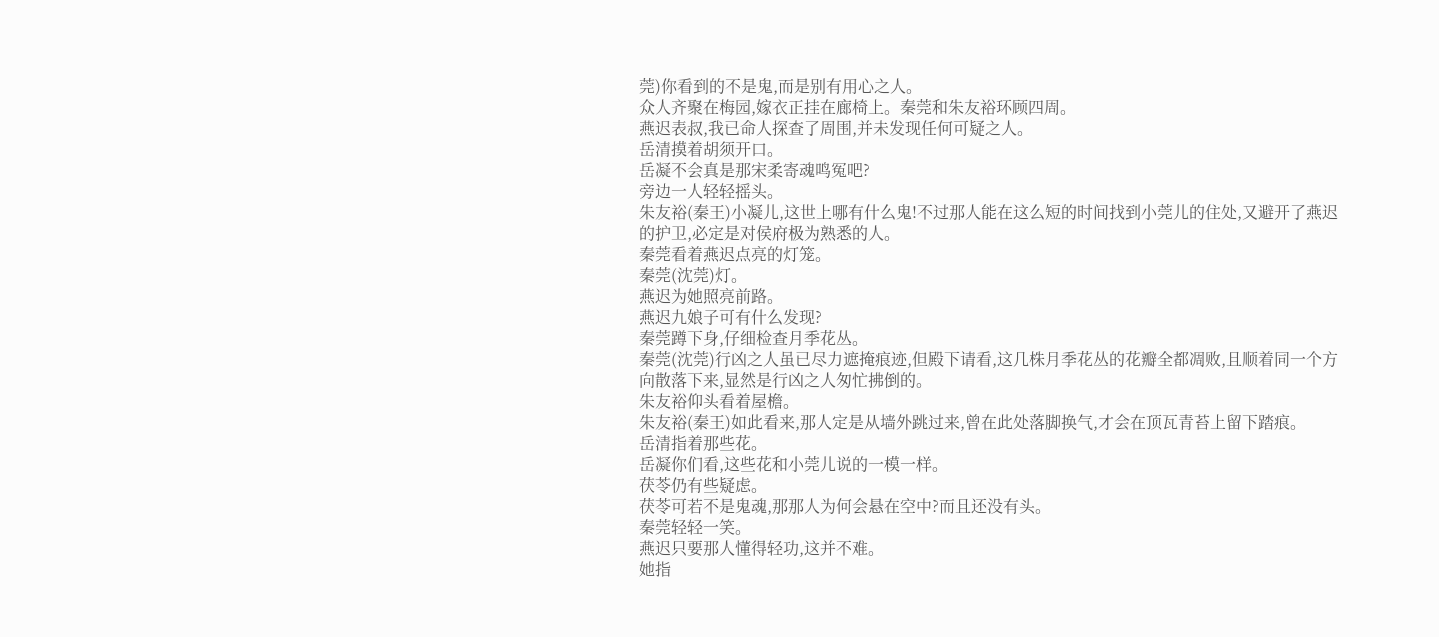莞)你看到的不是鬼,而是别有用心之人。
众人齐聚在梅园,嫁衣正挂在廊椅上。秦莞和朱友裕环顾四周。
燕迟表叔,我已命人探查了周围,并未发现任何可疑之人。
岳清摸着胡须开口。
岳凝不会真是那宋柔寄魂鸣冤吧?
旁边一人轻轻摇头。
朱友裕(秦王)小凝儿,这世上哪有什么鬼!不过那人能在这么短的时间找到小莞儿的住处,又避开了燕迟的护卫,必定是对侯府极为熟悉的人。
秦莞看着燕迟点亮的灯笼。
秦莞(沈莞)灯。
燕迟为她照亮前路。
燕迟九娘子可有什么发现?
秦莞蹲下身,仔细检查月季花丛。
秦莞(沈莞)行凶之人虽已尽力遮掩痕迹,但殿下请看,这几株月季花丛的花瓣全都凋败,且顺着同一个方向散落下来,显然是行凶之人匆忙拂倒的。
朱友裕仰头看着屋檐。
朱友裕(秦王)如此看来,那人定是从墙外跳过来,曾在此处落脚换气,才会在顶瓦青苔上留下踏痕。
岳清指着那些花。
岳凝你们看,这些花和小莞儿说的一模一样。
茯苓仍有些疑虑。
茯苓可若不是鬼魂,那那人为何会悬在空中?而且还没有头。
秦莞轻轻一笑。
燕迟只要那人懂得轻功,这并不难。
她指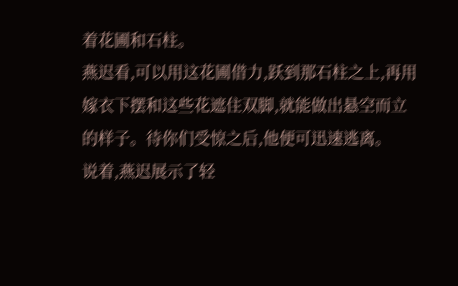着花圃和石柱。
燕迟看,可以用这花圃借力,跃到那石柱之上,再用嫁衣下摆和这些花遮住双脚,就能做出悬空而立的样子。待你们受惊之后,他便可迅速逃离。
说着,燕迟展示了轻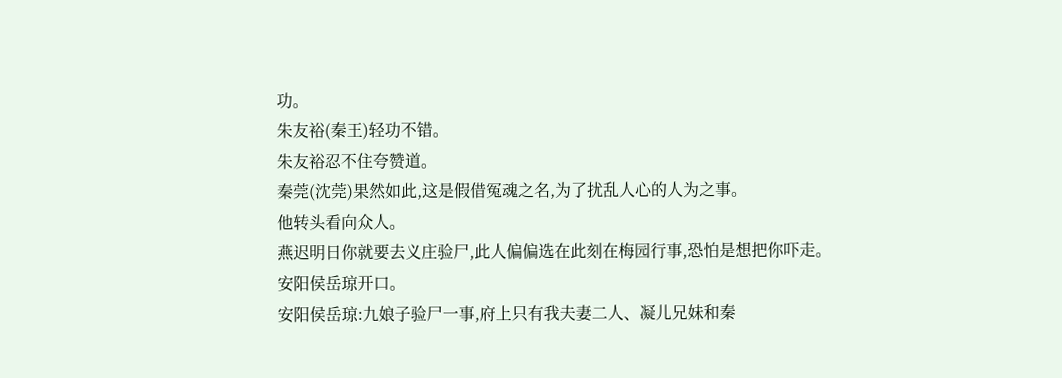功。
朱友裕(秦王)轻功不错。
朱友裕忍不住夸赞道。
秦莞(沈莞)果然如此,这是假借冤魂之名,为了扰乱人心的人为之事。
他转头看向众人。
燕迟明日你就要去义庄验尸,此人偏偏选在此刻在梅园行事,恐怕是想把你吓走。
安阳侯岳琼开口。
安阳侯岳琼:九娘子验尸一事,府上只有我夫妻二人、凝儿兄妹和秦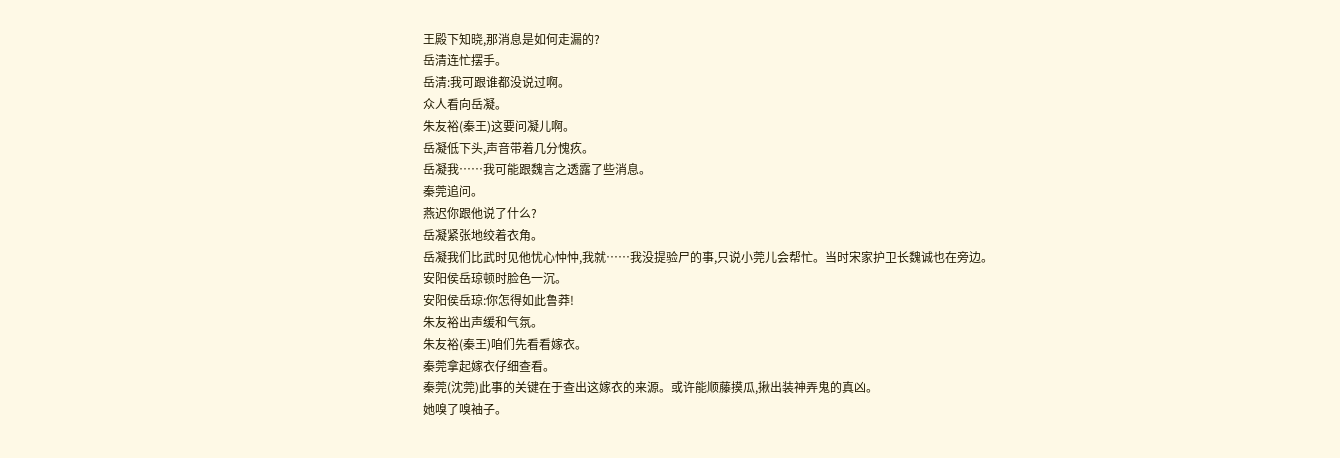王殿下知晓,那消息是如何走漏的?
岳清连忙摆手。
岳清:我可跟谁都没说过啊。
众人看向岳凝。
朱友裕(秦王)这要问凝儿啊。
岳凝低下头,声音带着几分愧疚。
岳凝我……我可能跟魏言之透露了些消息。
秦莞追问。
燕迟你跟他说了什么?
岳凝紧张地绞着衣角。
岳凝我们比武时见他忧心忡忡,我就……我没提验尸的事,只说小莞儿会帮忙。当时宋家护卫长魏诚也在旁边。
安阳侯岳琼顿时脸色一沉。
安阳侯岳琼:你怎得如此鲁莽!
朱友裕出声缓和气氛。
朱友裕(秦王)咱们先看看嫁衣。
秦莞拿起嫁衣仔细查看。
秦莞(沈莞)此事的关键在于查出这嫁衣的来源。或许能顺藤摸瓜,揪出装神弄鬼的真凶。
她嗅了嗅袖子。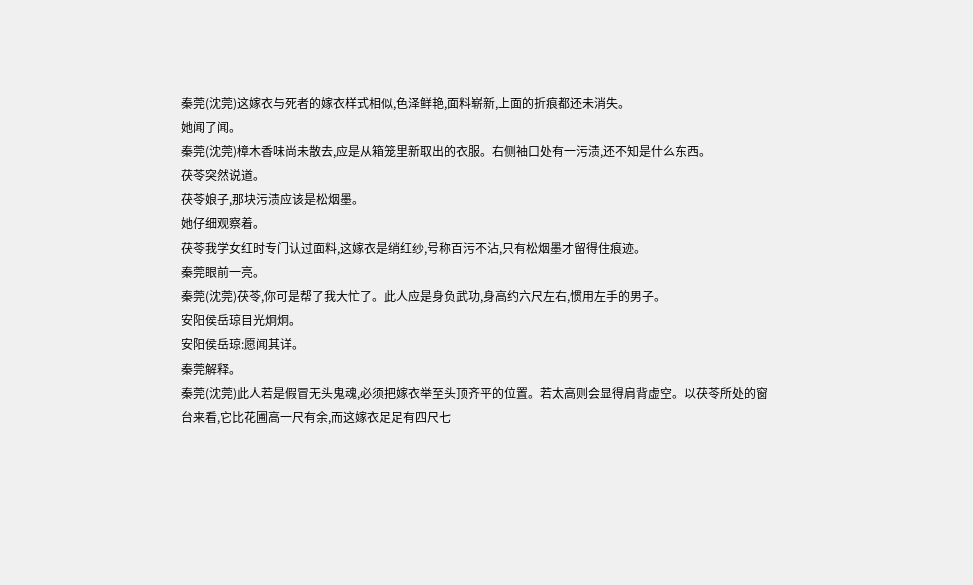秦莞(沈莞)这嫁衣与死者的嫁衣样式相似,色泽鲜艳,面料崭新,上面的折痕都还未消失。
她闻了闻。
秦莞(沈莞)樟木香味尚未散去,应是从箱笼里新取出的衣服。右侧袖口处有一污渍,还不知是什么东西。
茯苓突然说道。
茯苓娘子,那块污渍应该是松烟墨。
她仔细观察着。
茯苓我学女红时专门认过面料,这嫁衣是绡红纱,号称百污不沾,只有松烟墨才留得住痕迹。
秦莞眼前一亮。
秦莞(沈莞)茯苓,你可是帮了我大忙了。此人应是身负武功,身高约六尺左右,惯用左手的男子。
安阳侯岳琼目光炯炯。
安阳侯岳琼:愿闻其详。
秦莞解释。
秦莞(沈莞)此人若是假冒无头鬼魂,必须把嫁衣举至头顶齐平的位置。若太高则会显得肩背虚空。以茯苓所处的窗台来看,它比花圃高一尺有余,而这嫁衣足足有四尺七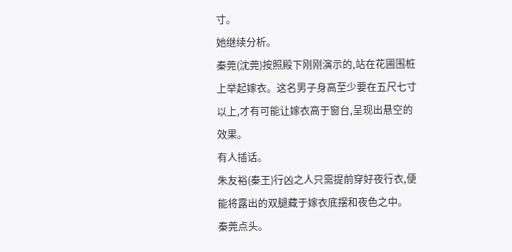寸。
她继续分析。
秦莞(沈莞)按照殿下刚刚演示的,站在花圃围桩上举起嫁衣。这名男子身高至少要在五尺七寸以上,才有可能让嫁衣高于窗台,呈现出悬空的效果。
有人插话。
朱友裕(秦王)行凶之人只需提前穿好夜行衣,便能将露出的双腿藏于嫁衣底摆和夜色之中。
秦莞点头。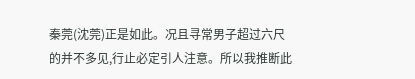秦莞(沈莞)正是如此。况且寻常男子超过六尺的并不多见,行止必定引人注意。所以我推断此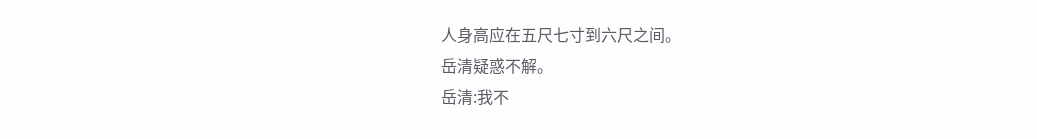人身高应在五尺七寸到六尺之间。
岳清疑惑不解。
岳清:我不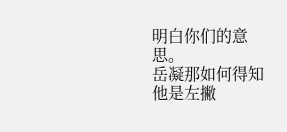明白你们的意思。
岳凝那如何得知他是左撇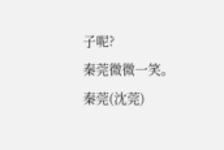子呢?
秦莞微微一笑。
秦莞(沈莞)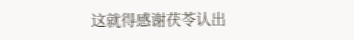这就得感谢茯苓认出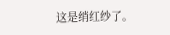这是绡红纱了。